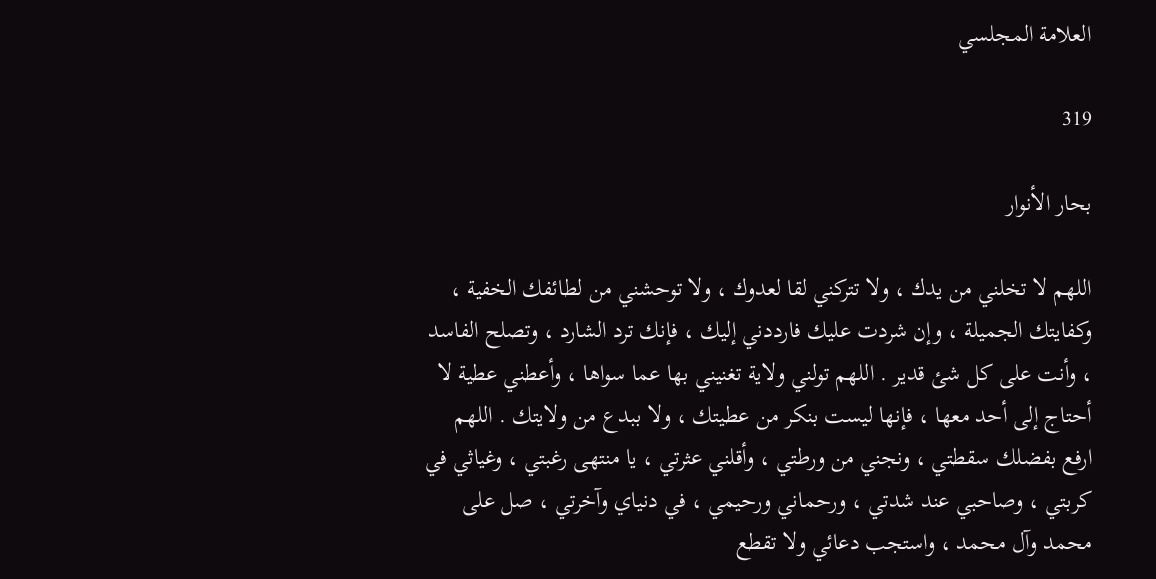العلامة المجلسي

319

بحار الأنوار

اللهم لا تخلني من يدك ، ولا تتركني لقا لعدوك ، ولا توحشني من لطائفك الخفية ، وكفايتك الجميلة ، وإن شردت عليك فارددني إليك ، فإنك ترد الشارد ، وتصلح الفاسد ، وأنت على كل شئ قدير . اللهم تولني ولاية تغنيني بها عما سواها ، وأعطني عطية لا أحتاج إلى أحد معها ، فإنها ليست بنكر من عطيتك ، ولا ببدع من ولايتك . اللهم ارفع بفضلك سقطتي ، ونجني من ورطتي ، وأقلني عثرتي ، يا منتهى رغبتي ، وغياثي في كربتي ، وصاحبي عند شدتي ، ورحماني ورحيمي ، في دنياي وآخرتي ، صل على محمد وآل محمد ، واستجب دعائي ولا تقطع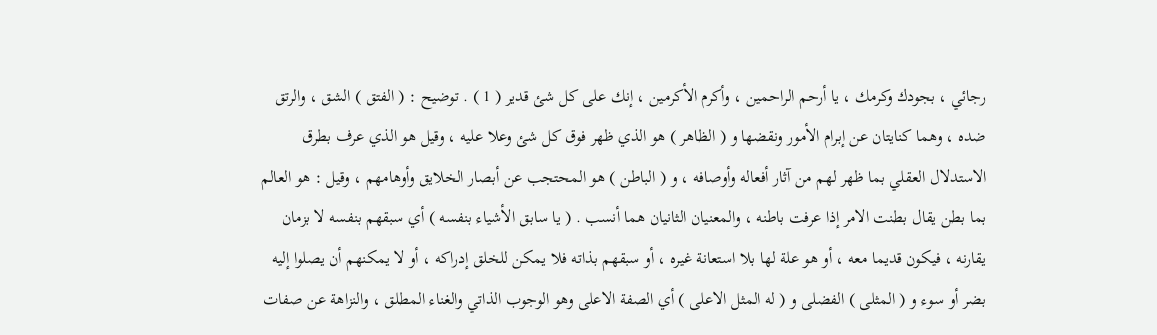رجائي ، بجودك وكرمك ، يا أرحم الراحمين ، وأكرم الأكرمين ، إنك على كل شئ قدير ( 1 ) . توضيح : ( الفتق ) الشق ، والرتق ضده ، وهما كنايتان عن إبرام الأمور ونقضها و ( الظاهر ) هو الذي ظهر فوق كل شئ وعلا عليه ، وقيل هو الذي عرف بطرق الاستدلال العقلي بما ظهر لهم من آثار أفعاله وأوصافه ، و ( الباطن ) هو المحتجب عن أبصار الخلايق وأوهامهم ، وقيل : هو العالم بما بطن يقال بطنت الامر إذا عرفت باطنه ، والمعنيان الثانيان هما أنسب . ( يا سابق الأشياء بنفسه ) أي سبقهم بنفسه لا بزمان يقارنه ، فيكون قديما معه ، أو هو علة لها بلا استعانة غيره ، أو سبقهم بذاته فلا يمكن للخلق إدراكه ، أو لا يمكنهم أن يصلوا إليه بضر أو سوء و ( المثلى ) الفضلى و ( له المثل الاعلى ) أي الصفة الاعلى وهو الوجوب الذاتي والغناء المطلق ، والنزاهة عن صفات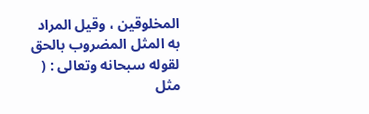المخلوقين ، وقيل المراد به المثل المضروب بالحق لقوله سبحانه وتعالى : ( مثل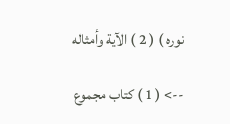نوره ) ( 2 ) الآية وأمثاله

--> ( 1 ) كتاب مجموع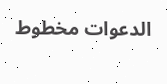الدعوات مخطوط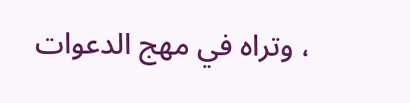، وتراه في مهج الدعوات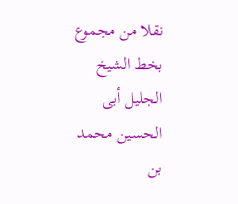نقلا من مجموع بخط الشيخ الجليل أبى الحسين محمد بن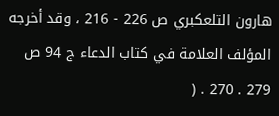هارون التلعكبري ص 226 - 216 ، وقد أخرجه المؤلف العلامة في كتاب الدعاء ج 94 ص 279 . 270 . (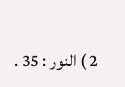2 ) النور : 35 .